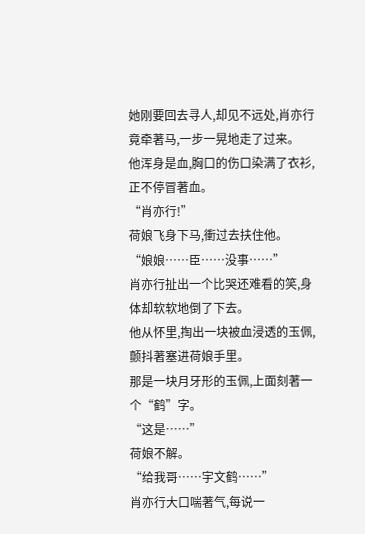她刚要回去寻人,却见不远处,肖亦行竟牵著马,一步一晃地走了过来。
他浑身是血,胸口的伤口染满了衣衫,正不停冒著血。
“肖亦行!”
荷娘飞身下马,衝过去扶住他。
“娘娘……臣……没事……”
肖亦行扯出一个比哭还难看的笑,身体却软软地倒了下去。
他从怀里,掏出一块被血浸透的玉佩,颤抖著塞进荷娘手里。
那是一块月牙形的玉佩,上面刻著一个“鹤”字。
“这是……”
荷娘不解。
“给我哥……宇文鹤……”
肖亦行大口喘著气,每说一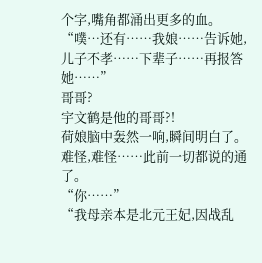个字,嘴角都涌出更多的血。
“噗…还有……我娘……告诉她,儿子不孝……下辈子……再报答她……”
哥哥?
宇文鹤是他的哥哥?!
荷娘脑中轰然一响,瞬间明白了。
难怪,难怪……此前一切都说的通了。
“你……”
“我母亲本是北元王妃,因战乱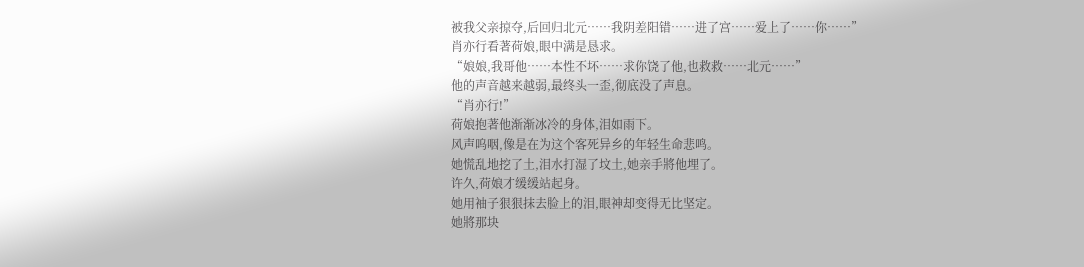被我父亲掠夺,后回归北元……我阴差阳错……进了宫……爱上了……你……”
肖亦行看著荷娘,眼中满是恳求。
“娘娘,我哥他……本性不坏……求你饶了他,也救救……北元……”
他的声音越来越弱,最终头一歪,彻底没了声息。
“肖亦行!”
荷娘抱著他渐渐冰冷的身体,泪如雨下。
风声呜咽,像是在为这个客死异乡的年轻生命悲鸣。
她慌乱地挖了土,泪水打湿了坟土,她亲手將他埋了。
许久,荷娘才缓缓站起身。
她用袖子狠狠抹去脸上的泪,眼神却变得无比坚定。
她將那块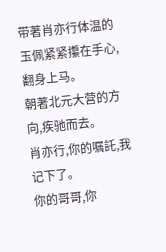带著肖亦行体温的玉佩紧紧攥在手心,翻身上马。
朝著北元大营的方向,疾驰而去。
肖亦行,你的嘱託,我记下了。
你的哥哥,你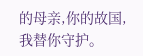的母亲,你的故国,我替你守护。